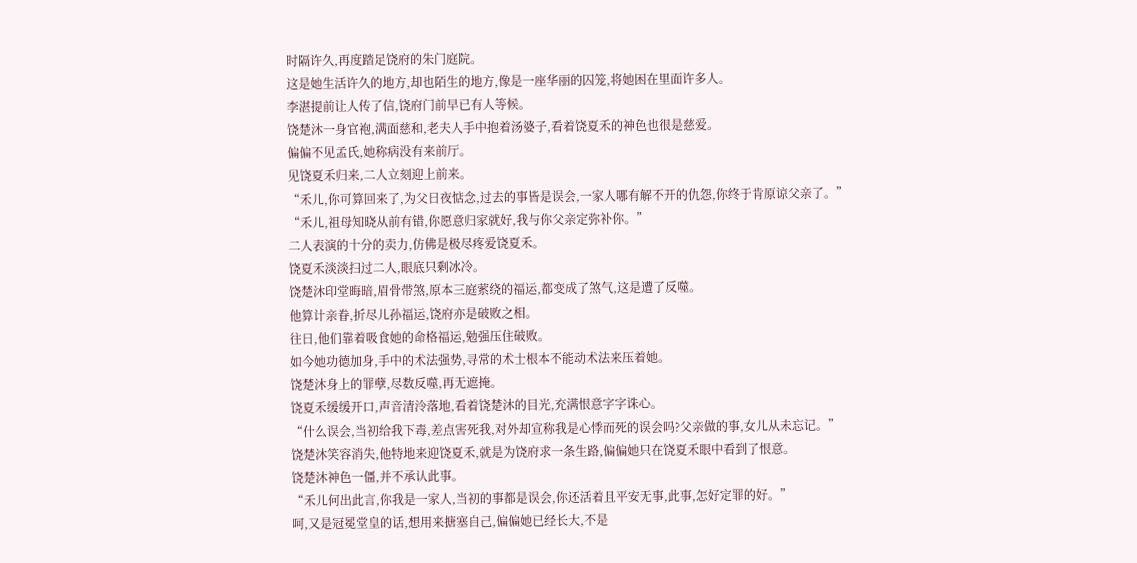时隔许久,再度踏足饶府的朱门庭院。
这是她生活许久的地方,却也陌生的地方,像是一座华丽的囚笼,将她困在里面许多人。
李湛提前让人传了信,饶府门前早已有人等候。
饶楚沐一身官袍,满面慈和,老夫人手中抱着汤婆子,看着饶夏禾的神色也很是慈爱。
偏偏不见孟氏,她称病没有来前厅。
见饶夏禾归来,二人立刻迎上前来。
“禾儿,你可算回来了,为父日夜惦念,过去的事皆是误会,一家人哪有解不开的仇怨,你终于肯原谅父亲了。”
“禾儿,祖母知晓从前有错,你愿意归家就好,我与你父亲定弥补你。”
二人表演的十分的卖力,仿佛是极尽疼爱饶夏禾。
饶夏禾淡淡扫过二人,眼底只剩冰冷。
饶楚沐印堂晦暗,眉骨带煞,原本三庭萦绕的福运,都变成了煞气,这是遭了反噬。
他算计亲眷,折尽儿孙福运,饶府亦是破败之相。
往日,他们靠着吸食她的命格福运,勉强压住破败。
如今她功德加身,手中的术法强势,寻常的术士根本不能动术法来压着她。
饶楚沐身上的罪孽,尽数反噬,再无遮掩。
饶夏禾缓缓开口,声音清泠落地,看着饶楚沐的目光,充满恨意字字诛心。
“什么误会,当初给我下毒,差点害死我,对外却宣称我是心悸而死的误会吗?父亲做的事,女儿从未忘记。”
饶楚沐笑容消失,他特地来迎饶夏禾,就是为饶府求一条生路,偏偏她只在饶夏禾眼中看到了恨意。
饶楚沐神色一僵,并不承认此事。
“禾儿何出此言,你我是一家人,当初的事都是误会,你还活着且平安无事,此事,怎好定罪的好。”
呵,又是冠冕堂皇的话,想用来搪塞自己,偏偏她已经长大,不是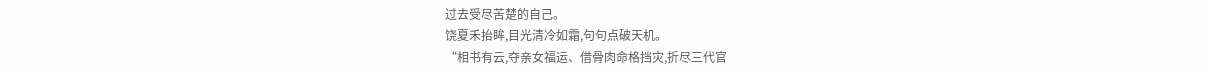过去受尽苦楚的自己。
饶夏禾抬眸,目光清冷如霜,句句点破天机。
“相书有云,夺亲女福运、借骨肉命格挡灾,折尽三代官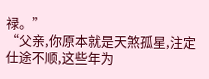禄。”
“父亲,你原本就是天煞孤星,注定仕途不顺,这些年为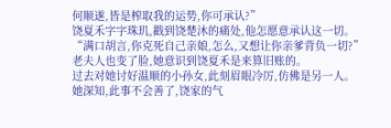何顺遂,皆是榨取我的运势,你可承认?”
饶夏禾字字珠玑,戳到饶楚沐的痛处,他怎愿意承认这一切。
“满口胡言,你克死自己亲娘,怎么,又想让你亲爹背负一切?”
老夫人也变了脸,她意识到饶夏禾是来算旧账的。
过去对她讨好温顺的小孙女,此刻眉眼冷厉,仿佛是另一人。
她深知,此事不会善了,饶家的气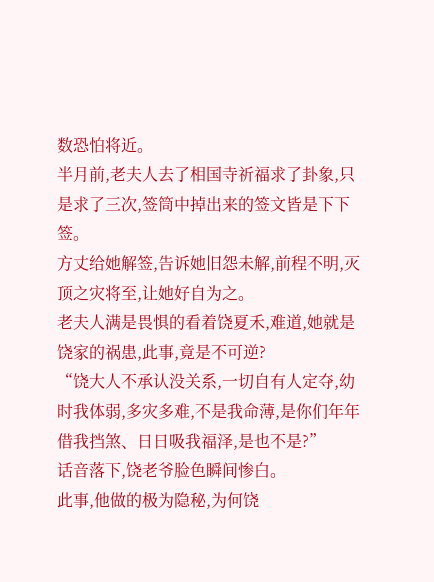数恐怕将近。
半月前,老夫人去了相国寺祈福求了卦象,只是求了三次,签筒中掉出来的签文皆是下下签。
方丈给她解签,告诉她旧怨未解,前程不明,灭顶之灾将至,让她好自为之。
老夫人满是畏惧的看着饶夏禾,难道,她就是饶家的祸患,此事,竟是不可逆?
“饶大人不承认没关系,一切自有人定夺,幼时我体弱,多灾多难,不是我命薄,是你们年年借我挡煞、日日吸我福泽,是也不是?”
话音落下,饶老爷脸色瞬间惨白。
此事,他做的极为隐秘,为何饶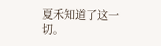夏禾知道了这一切。